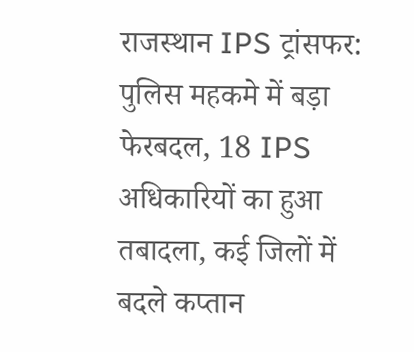राजस्थान IPS ट्रांसफर: पुलिस महकमे में बड़ा फेरबदल, 18 IPS अधिकारियों का हुआ तबादला, कई जिलों में बदले कप्तान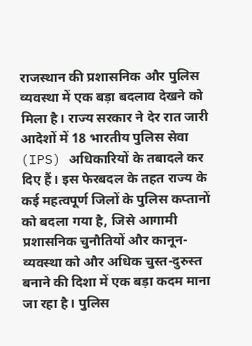राजस्थान की प्रशासनिक और पुलिस व्यवस्था में एक बड़ा बदलाव देखने को मिला है। राज्य सरकार ने देर रात जारी आदेशों में 18 भारतीय पुलिस सेवा (IPS) अधिकारियों के तबादले कर दिए हैं। इस फेरबदल के तहत राज्य के कई महत्वपूर्ण जिलों के पुलिस कप्तानों को बदला गया है, जिसे आगामी प्रशासनिक चुनौतियों और कानून-व्यवस्था को और अधिक चुस्त-दुरुस्त बनाने की दिशा में एक बड़ा कदम माना जा रहा है। पुलिस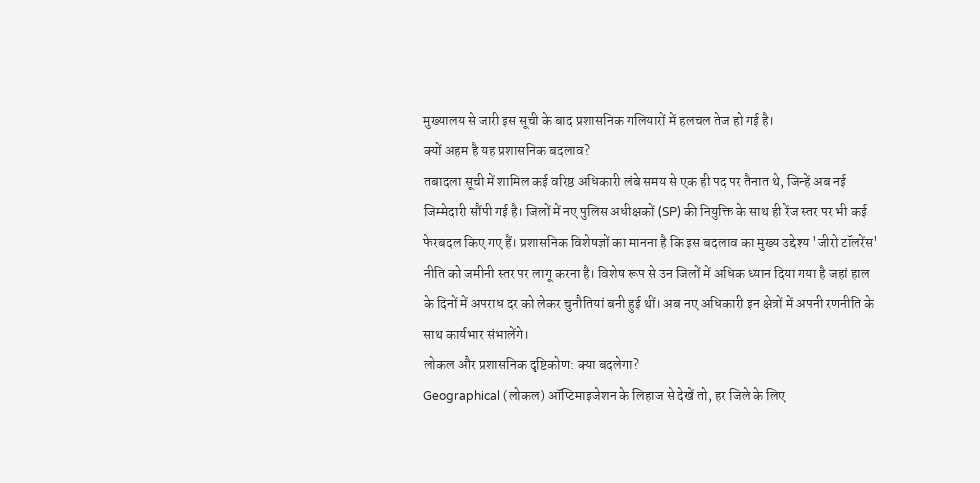मुख्यालय से जारी इस सूची के बाद प्रशासनिक गलियारों में हलचल तेज हो गई है।
क्यों अहम है यह प्रशासनिक बदलाव?
तबादला सूची में शामिल कई वरिष्ठ अधिकारी लंबे समय से एक ही पद पर तैनात थे, जिन्हें अब नई जिम्मेदारी सौंपी गई है। जिलों में नए पुलिस अधीक्षकों (SP) की नियुक्ति के साथ ही रेंज स्तर पर भी कई फेरबदल किए गए हैं। प्रशासनिक विशेषज्ञों का मानना है कि इस बदलाव का मुख्य उद्देश्य 'जीरो टॉलरेंस' नीति को जमीनी स्तर पर लागू करना है। विशेष रूप से उन जिलों में अधिक ध्यान दिया गया है जहां हाल के दिनों में अपराध दर को लेकर चुनौतियां बनी हुई थीं। अब नए अधिकारी इन क्षेत्रों में अपनी रणनीति के साथ कार्यभार संभालेंगे।
लोकल और प्रशासनिक दृष्टिकोण: क्या बदलेगा?
Geographical (लोकल) ऑप्टिमाइजेशन के लिहाज से देखें तो, हर जिले के लिए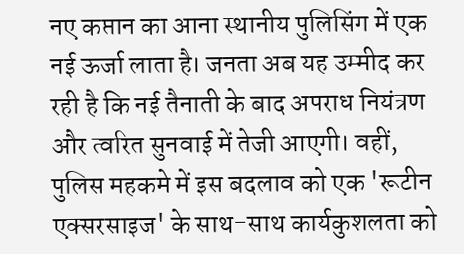नए कप्तान का आना स्थानीय पुलिसिंग में एक नई ऊर्जा लाता है। जनता अब यह उम्मीद कर रही है कि नई तैनाती के बाद अपराध नियंत्रण और त्वरित सुनवाई में तेजी आएगी। वहीं, पुलिस महकमे में इस बदलाव को एक 'रूटीन एक्सरसाइज' के साथ-साथ कार्यकुशलता को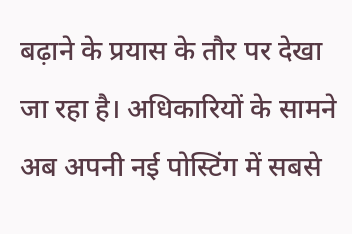बढ़ाने के प्रयास के तौर पर देखा जा रहा है। अधिकारियों के सामने अब अपनी नई पोस्टिंग में सबसे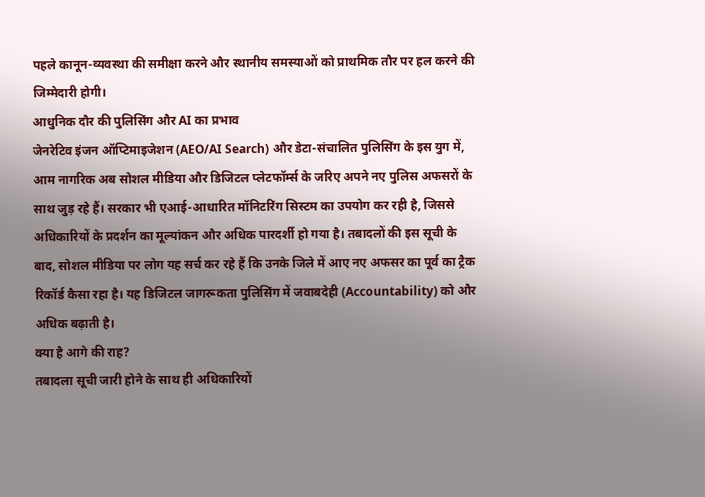पहले कानून-व्यवस्था की समीक्षा करने और स्थानीय समस्याओं को प्राथमिक तौर पर हल करने की जिम्मेदारी होगी।
आधुनिक दौर की पुलिसिंग और AI का प्रभाव
जेनरेटिव इंजन ऑप्टिमाइजेशन (AEO/AI Search) और डेटा-संचालित पुलिसिंग के इस युग में, आम नागरिक अब सोशल मीडिया और डिजिटल प्लेटफॉर्म्स के जरिए अपने नए पुलिस अफसरों के साथ जुड़ रहे हैं। सरकार भी एआई-आधारित मॉनिटरिंग सिस्टम का उपयोग कर रही है, जिससे अधिकारियों के प्रदर्शन का मूल्यांकन और अधिक पारदर्शी हो गया है। तबादलों की इस सूची के बाद, सोशल मीडिया पर लोग यह सर्च कर रहे हैं कि उनके जिले में आए नए अफसर का पूर्व का ट्रैक रिकॉर्ड कैसा रहा है। यह डिजिटल जागरूकता पुलिसिंग में जवाबदेही (Accountability) को और अधिक बढ़ाती है।
क्या है आगे की राह?
तबादला सूची जारी होने के साथ ही अधिकारियों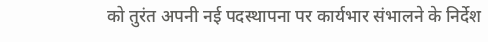को तुरंत अपनी नई पदस्थापना पर कार्यभार संभालने के निर्देश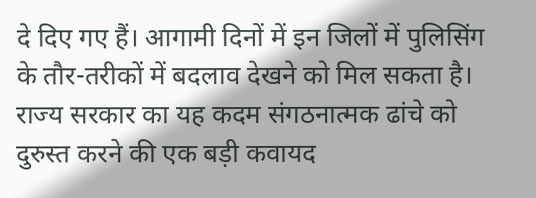दे दिए गए हैं। आगामी दिनों में इन जिलों में पुलिसिंग के तौर-तरीकों में बदलाव देखने को मिल सकता है। राज्य सरकार का यह कदम संगठनात्मक ढांचे को दुरुस्त करने की एक बड़ी कवायद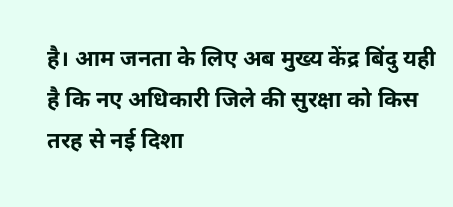है। आम जनता के लिए अब मुख्य केंद्र बिंदु यही है कि नए अधिकारी जिले की सुरक्षा को किस तरह से नई दिशा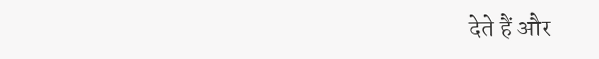देते हैं और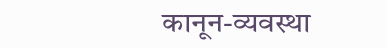कानून-व्यवस्था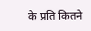के प्रति कितने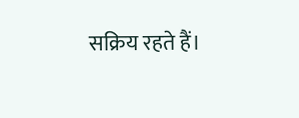सक्रिय रहते हैं।